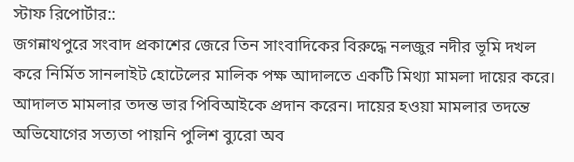স্টাফ রিপোর্টার::
জগন্নাথপুরে সংবাদ প্রকাশের জেরে তিন সাংবাদিকের বিরুদ্ধে নলজুর নদীর ভূমি দখল করে নির্মিত সানলাইট হোটেলের মালিক পক্ষ আদালতে একটি মিথ্যা মামলা দায়ের করে। আদালত মামলার তদন্ত ভার পিবিআইকে প্রদান করেন। দায়ের হওয়া মামলার তদন্তে অভিযোগের সত্যতা পায়নি পুলিশ ব্যুরো অব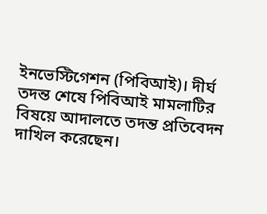ইনভেস্টিগেশন (পিবিআই)। দীর্ঘ তদন্ত শেষে পিবিআই মামলাটির বিষয়ে আদালতে তদন্ত প্রতিবেদন দাখিল করেছেন।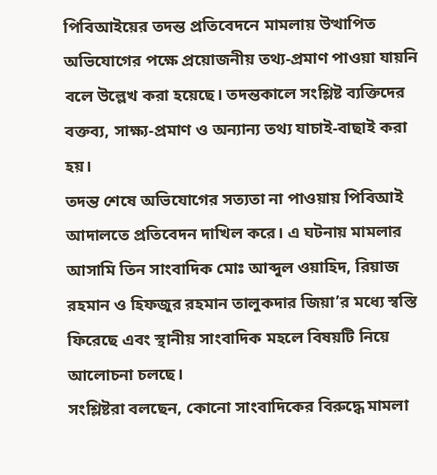পিবিআইয়ের তদন্ত প্রতিবেদনে মামলায় উত্থাপিত অভিযোগের পক্ষে প্রয়োজনীয় তথ্য-প্রমাণ পাওয়া যায়নি বলে উল্লেখ করা হয়েছে। তদন্তকালে সংশ্লিষ্ট ব্যক্তিদের বক্তব্য, সাক্ষ্য-প্রমাণ ও অন্যান্য তথ্য যাচাই-বাছাই করা হয়।
তদন্ত শেষে অভিযোগের সত্যতা না পাওয়ায় পিবিআই আদালতে প্রতিবেদন দাখিল করে। এ ঘটনায় মামলার আসামি তিন সাংবাদিক মোঃ আব্দুল ওয়াহিদ, রিয়াজ রহমান ও হিফজুর রহমান তালুকদার জিয়া’র মধ্যে স্বস্তি ফিরেছে এবং স্থানীয় সাংবাদিক মহলে বিষয়টি নিয়ে আলোচনা চলছে।
সংশ্লিষ্টরা বলছেন, কোনো সাংবাদিকের বিরুদ্ধে মামলা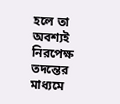হলে তা অবশ্যই নিরপেক্ষ তদন্তের মাধ্যমে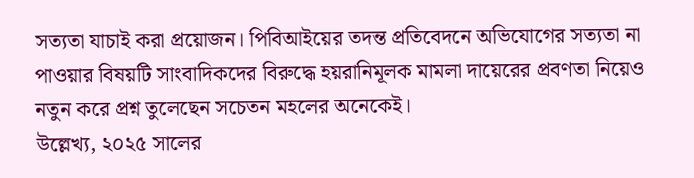সত্যতা যাচাই করা প্রয়োজন। পিবিআইয়ের তদন্ত প্রতিবেদনে অভিযোগের সত্যতা না পাওয়ার বিষয়টি সাংবাদিকদের বিরুদ্ধে হয়রানিমূলক মামলা দায়েরের প্রবণতা নিয়েও নতুন করে প্রশ্ন তুলেছেন সচেতন মহলের অনেকেই।
উল্লেখ্য, ২০২৫ সালের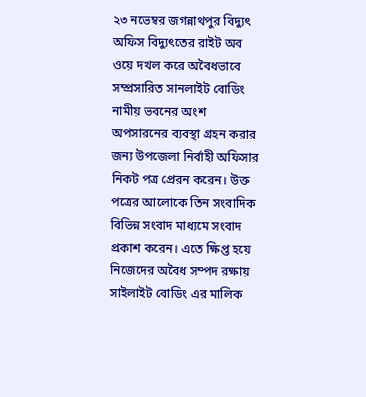২৩ নভেম্বর জগন্নাথপুর বিদ্যুৎ অফিস বিদ্যুৎতের রাইট অব ওয়ে দখল করে অবৈধভাবে সম্প্রসারিত সানলাইট বোডিং নামীয় ভবনের অংশ অপসারনের ব্যবস্থা গ্রহন করার জন্য উপজেলা নির্বাহী অফিসার নিকট পত্র প্রেরন করেন। উক্ত পত্রের আলোকে তিন সংবাদিক বিভিন্ন সংবাদ মাধ্যমে সংবাদ প্রকাশ করেন। এতে ক্ষিপ্ত হয়ে নিজেদের অবৈধ সম্পদ রক্ষায় সাইলাইট বোডিং এর মালিক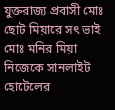যুক্তরাজ্য প্রবাসী মোঃ ছোট মিয়ারে সৎ ভাই মোঃ মনির মিয়া নিজেকে সানলাইট হোটেলের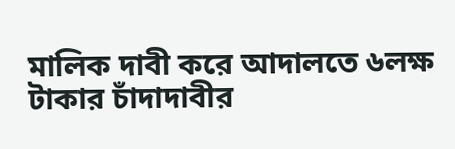মালিক দাবী করে আদালতে ৬লক্ষ টাকার চাঁদাদাবীর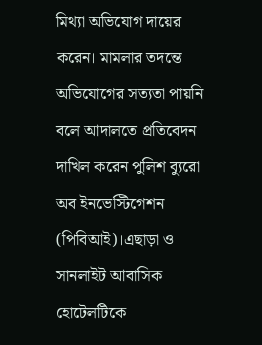মিথ্যা অভিযোগ দায়ের করেন। মামলার তদন্তে অভিযোগের সত্যতা পায়নি বলে আদালতে প্রতিবেদন দাখিল করেন পুলিশ ব্যুরো অব ইনভেস্টিগেশন (পিবিআই)।এছাড়া ও সানলাইট আবাসিক হোটেলটিকে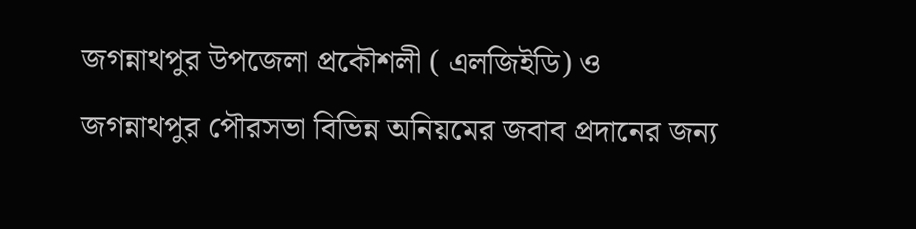জগন্নাথপুর উপজেলা প্রকৌশলী ( এলজিইডি) ও জগন্নাথপুর পৌরসভা বিভিন্ন অনিয়মের জবাব প্রদানের জন্য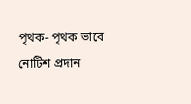পৃথক- পৃথক ভাবে নোটিশ প্রদান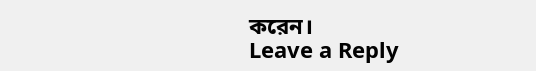করেন।
Leave a Reply